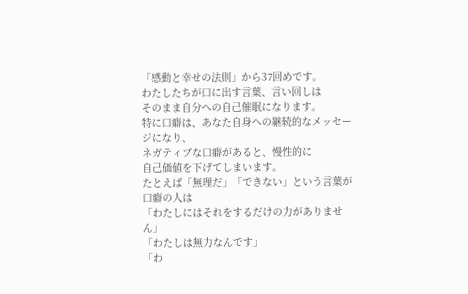「感動と幸せの法則」から37回めです。
わたしたちが口に出す言葉、言い回しは
そのまま自分への自己催眠になります。
特に口癖は、あなた自身への継続的なメッセージになり、
ネガティブな口癖があると、慢性的に
自己価値を下げてしまいます。
たとえば「無理だ」「できない」という言葉が口癖の人は
「わたしにはそれをするだけの力がありません」
「わたしは無力なんです」
「わ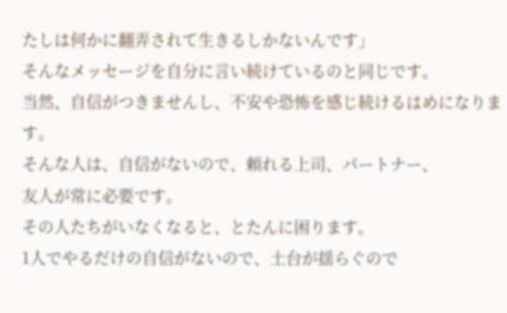たしは何かに翻弄されて生きるしかないんです」
そんなメッセージを自分に言い続けているのと同じです。
当然、自信がつきませんし、不安や恐怖を感じ続けるはめになります。
そんな人は、自信がないので、頼れる上司、パートナー、
友人が常に必要です。
その人たちがいなくなると、とたんに困ります。
1人でやるだけの自信がないので、土台が揺らぐので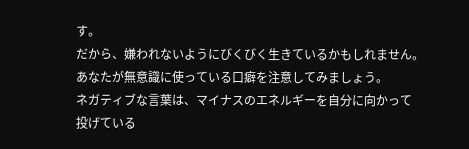す。
だから、嫌われないようにびくびく生きているかもしれません。
あなたが無意識に使っている口癖を注意してみましょう。
ネガティブな言葉は、マイナスのエネルギーを自分に向かって
投げている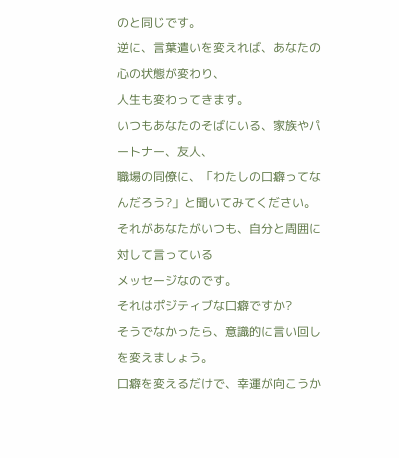のと同じです。
逆に、言葉遣いを変えれば、あなたの心の状態が変わり、
人生も変わってきます。
いつもあなたのそばにいる、家族やパートナー、友人、
職場の同僚に、「わたしの口癖ってなんだろう?」と聞いてみてください。
それがあなたがいつも、自分と周囲に対して言っている
メッセージなのです。
それはポジティブな口癖ですか?
そうでなかったら、意識的に言い回しを変えましょう。
口癖を変えるだけで、幸運が向こうか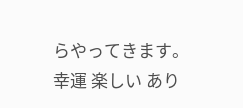らやってきます。
幸運 楽しい あり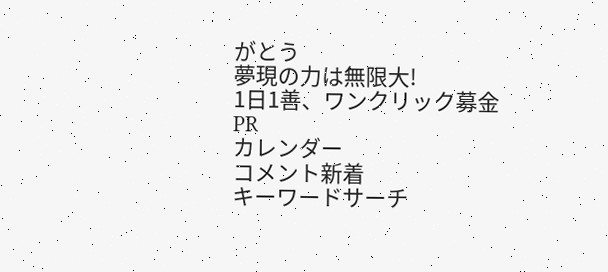がとう
夢現の力は無限大!
1日1善、ワンクリック募金
PR
カレンダー
コメント新着
キーワードサーチ